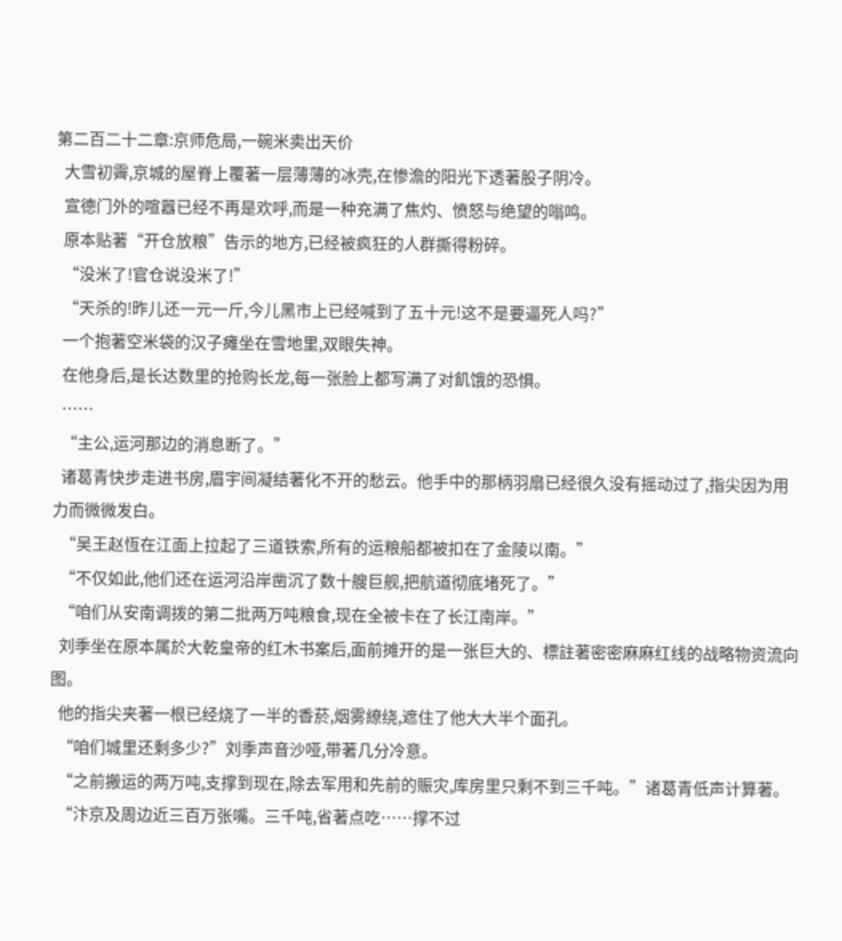第二百二十二章:京师危局,一碗米卖出天价
  大雪初霽,京城的屋脊上覆著一层薄薄的冰壳,在惨澹的阳光下透著股子阴冷。
  宣德门外的喧囂已经不再是欢呼,而是一种充满了焦灼、愤怒与绝望的嗡鸣。
  原本贴著“开仓放粮”告示的地方,已经被疯狂的人群撕得粉碎。
  “没米了!官仓说没米了!”
  “天杀的!昨儿还一元一斤,今儿黑市上已经喊到了五十元!这不是要逼死人吗?”
  一个抱著空米袋的汉子瘫坐在雪地里,双眼失神。
  在他身后,是长达数里的抢购长龙,每一张脸上都写满了对飢饿的恐惧。
  ……
  “主公,运河那边的消息断了。”
  诸葛青快步走进书房,眉宇间凝结著化不开的愁云。他手中的那柄羽扇已经很久没有摇动过了,指尖因为用力而微微发白。
  “吴王赵恆在江面上拉起了三道铁索,所有的运粮船都被扣在了金陵以南。”
  “不仅如此,他们还在运河沿岸凿沉了数十艘巨舰,把航道彻底堵死了。”
  “咱们从安南调拨的第二批两万吨粮食,现在全被卡在了长江南岸。”
  刘季坐在原本属於大乾皇帝的红木书案后,面前摊开的是一张巨大的、標註著密密麻麻红线的战略物资流向图。
  他的指尖夹著一根已经烧了一半的香菸,烟雾繚绕,遮住了他大大半个面孔。
  “咱们城里还剩多少?”刘季声音沙哑,带著几分冷意。
  “之前搬运的两万吨,支撑到现在,除去军用和先前的賑灾,库房里只剩不到三千吨。”诸葛青低声计算著。
  “汴京及周边近三百万张嘴。三千吨,省著点吃……撑不过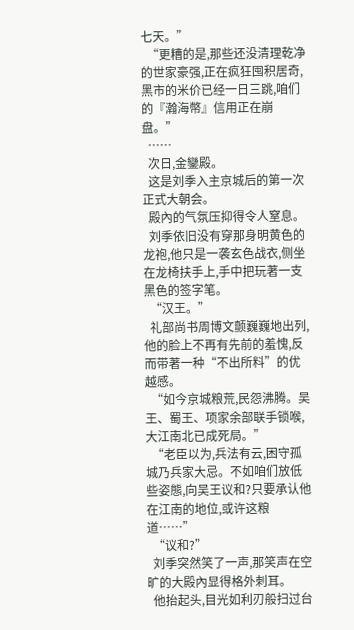七天。”
  “更糟的是,那些还没清理乾净的世家豪强,正在疯狂囤积居奇,黑市的米价已经一日三跳,咱们的『瀚海幣』信用正在崩盘。”
  ……
  次日,金鑾殿。
  这是刘季入主京城后的第一次正式大朝会。
  殿內的气氛压抑得令人窒息。
  刘季依旧没有穿那身明黄色的龙袍,他只是一袭玄色战衣,侧坐在龙椅扶手上,手中把玩著一支黑色的签字笔。
  “汉王。”
  礼部尚书周博文颤巍巍地出列,他的脸上不再有先前的羞愧,反而带著一种“不出所料”的优越感。
  “如今京城粮荒,民怨沸腾。吴王、蜀王、项家余部联手锁喉,大江南北已成死局。”
  “老臣以为,兵法有云,困守孤城乃兵家大忌。不如咱们放低些姿態,向吴王议和?只要承认他在江南的地位,或许这粮道……”
  “议和?”
  刘季突然笑了一声,那笑声在空旷的大殿內显得格外刺耳。
  他抬起头,目光如利刃般扫过台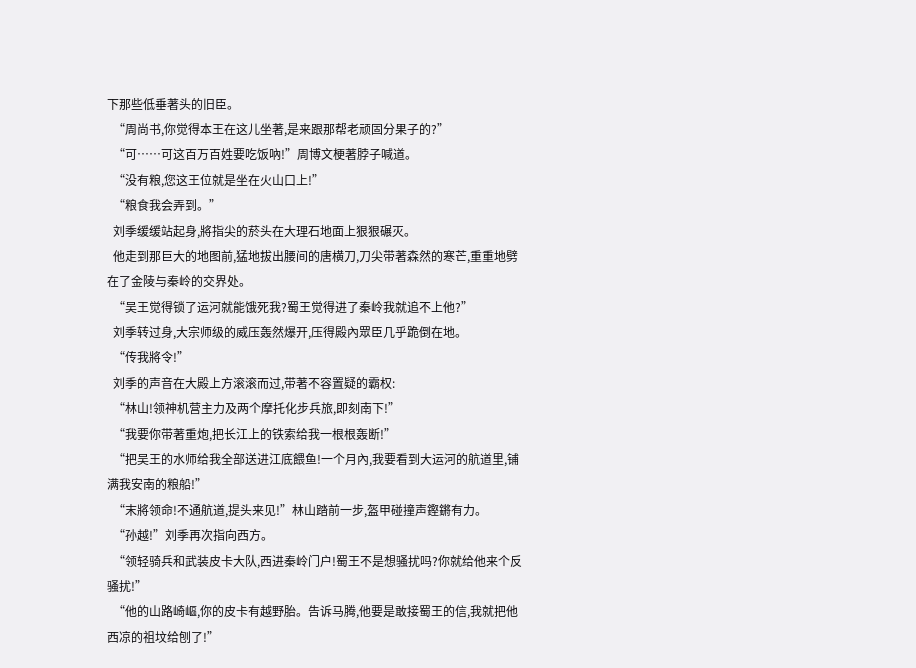下那些低垂著头的旧臣。
  “周尚书,你觉得本王在这儿坐著,是来跟那帮老顽固分果子的?”
  “可……可这百万百姓要吃饭吶!”周博文梗著脖子喊道。
  “没有粮,您这王位就是坐在火山口上!”
  “粮食我会弄到。”
  刘季缓缓站起身,將指尖的菸头在大理石地面上狠狠碾灭。
  他走到那巨大的地图前,猛地拔出腰间的唐横刀,刀尖带著森然的寒芒,重重地劈在了金陵与秦岭的交界处。
  “吴王觉得锁了运河就能饿死我?蜀王觉得进了秦岭我就追不上他?”
  刘季转过身,大宗师级的威压轰然爆开,压得殿內眾臣几乎跪倒在地。
  “传我將令!”
  刘季的声音在大殿上方滚滚而过,带著不容置疑的霸权:
  “林山!领神机营主力及两个摩托化步兵旅,即刻南下!”
  “我要你带著重炮,把长江上的铁索给我一根根轰断!”
  “把吴王的水师给我全部送进江底餵鱼!一个月內,我要看到大运河的航道里,铺满我安南的粮船!”
  “末將领命!不通航道,提头来见!”林山踏前一步,盔甲碰撞声鏗鏘有力。
  “孙越!”刘季再次指向西方。
  “领轻骑兵和武装皮卡大队,西进秦岭门户!蜀王不是想骚扰吗?你就给他来个反骚扰!”
  “他的山路崎嶇,你的皮卡有越野胎。告诉马腾,他要是敢接蜀王的信,我就把他西凉的祖坟给刨了!”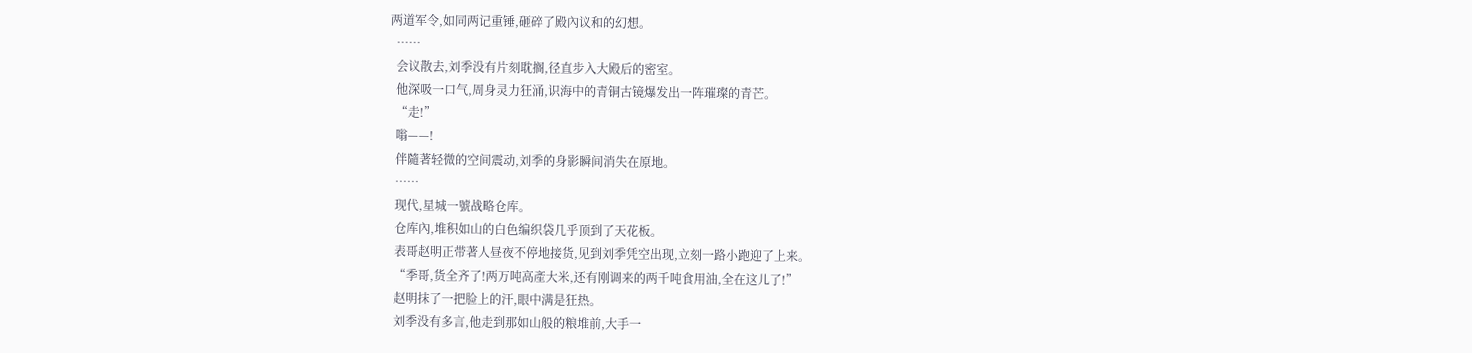两道军令,如同两记重锤,砸碎了殿內议和的幻想。
  ……
  会议散去,刘季没有片刻耽搁,径直步入大殿后的密室。
  他深吸一口气,周身灵力狂涌,识海中的青铜古镜爆发出一阵璀璨的青芒。
  “走!”
  嗡——!
  伴隨著轻微的空间震动,刘季的身影瞬间消失在原地。
  ……
  现代,星城一號战略仓库。
  仓库內,堆积如山的白色编织袋几乎顶到了天花板。
  表哥赵明正带著人昼夜不停地接货,见到刘季凭空出现,立刻一路小跑迎了上来。
  “季哥,货全齐了!两万吨高產大米,还有刚调来的两千吨食用油,全在这儿了!”
  赵明抹了一把脸上的汗,眼中满是狂热。
  刘季没有多言,他走到那如山般的粮堆前,大手一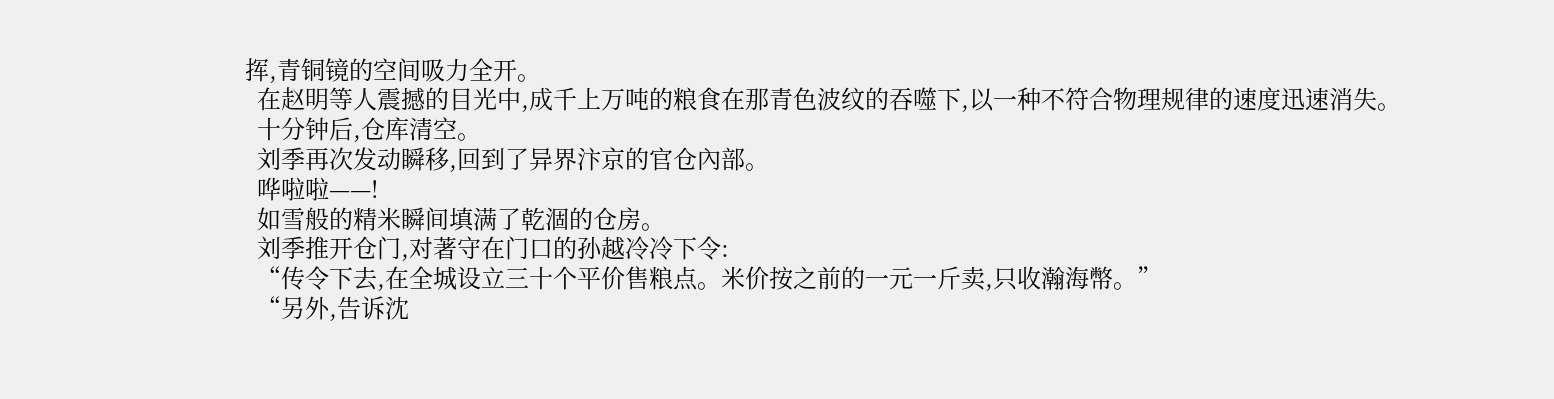挥,青铜镜的空间吸力全开。
  在赵明等人震撼的目光中,成千上万吨的粮食在那青色波纹的吞噬下,以一种不符合物理规律的速度迅速消失。
  十分钟后,仓库清空。
  刘季再次发动瞬移,回到了异界汴京的官仓內部。
  哗啦啦——!
  如雪般的精米瞬间填满了乾涸的仓房。
  刘季推开仓门,对著守在门口的孙越冷冷下令:
  “传令下去,在全城设立三十个平价售粮点。米价按之前的一元一斤卖,只收瀚海幣。”
  “另外,告诉沈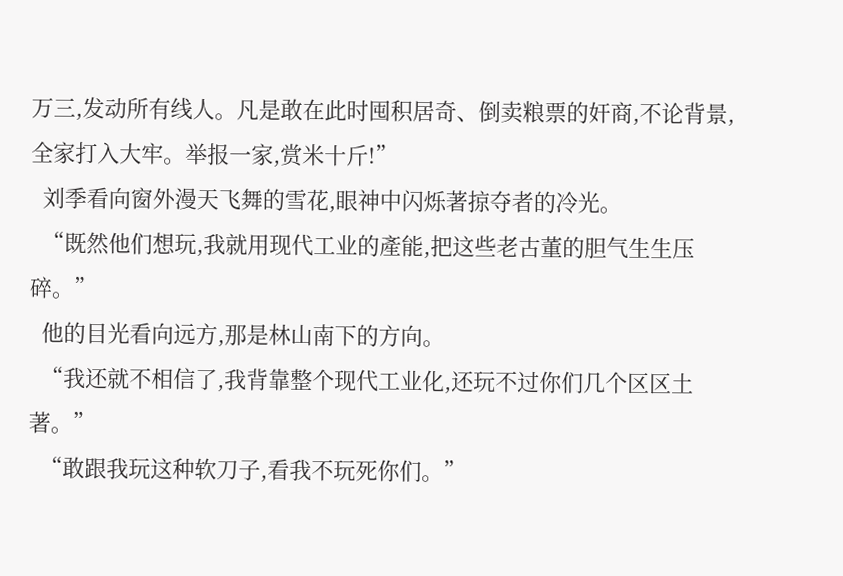万三,发动所有线人。凡是敢在此时囤积居奇、倒卖粮票的奸商,不论背景,全家打入大牢。举报一家,赏米十斤!”
  刘季看向窗外漫天飞舞的雪花,眼神中闪烁著掠夺者的冷光。
  “既然他们想玩,我就用现代工业的產能,把这些老古董的胆气生生压碎。”
  他的目光看向远方,那是林山南下的方向。
  “我还就不相信了,我背靠整个现代工业化,还玩不过你们几个区区土著。”
  “敢跟我玩这种软刀子,看我不玩死你们。”